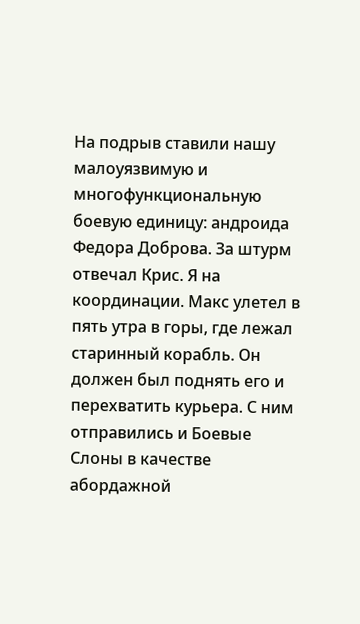На подрыв ставили нашу малоуязвимую и многофункциональную боевую единицу: андроида Федора Доброва. За штурм отвечал Крис. Я на координации. Макс улетел в пять утра в горы, где лежал старинный корабль. Он должен был поднять его и перехватить курьера. С ним отправились и Боевые Слоны в качестве абордажной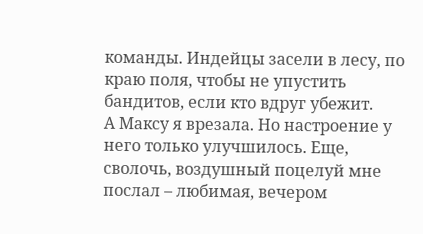команды. Индейцы засели в лесу, по краю поля, чтобы не упустить бандитов, если кто вдруг убежит.
А Максу я врезала. Но настроение у него только улучшилось. Еще, сволочь, воздушный поцелуй мне послал – любимая, вечером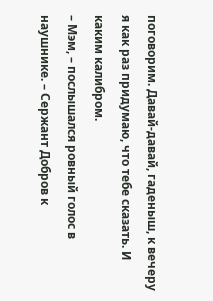поговорим. Давай-давай, гаденыш, к вечеру я как раз придумаю, что тебе сказать. И каким калибром.
– Мэм, – послышался ровный голос в наушнике. – Сержант Добров к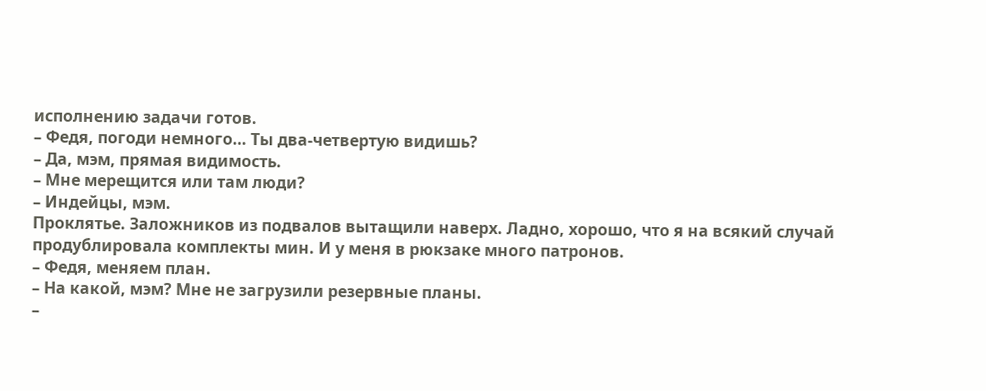исполнению задачи готов.
– Федя, погоди немного… Ты два-четвертую видишь?
– Да, мэм, прямая видимость.
– Мне мерещится или там люди?
– Индейцы, мэм.
Проклятье. Заложников из подвалов вытащили наверх. Ладно, хорошо, что я на всякий случай продублировала комплекты мин. И у меня в рюкзаке много патронов.
– Федя, меняем план.
– На какой, мэм? Мне не загрузили резервные планы.
–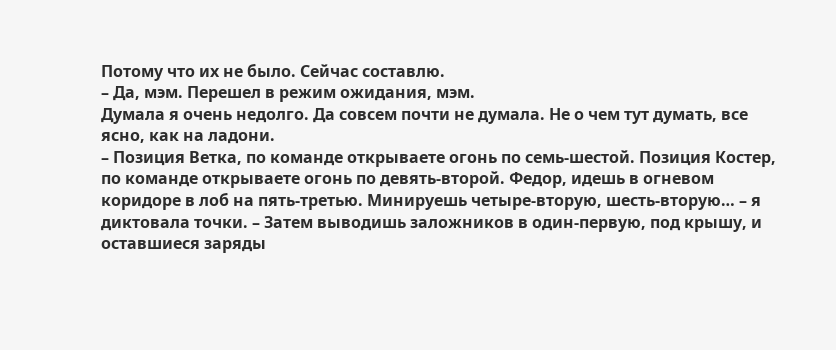Потому что их не было. Сейчас составлю.
– Да, мэм. Перешел в режим ожидания, мэм.
Думала я очень недолго. Да совсем почти не думала. Не о чем тут думать, все ясно, как на ладони.
– Позиция Ветка, по команде открываете огонь по семь-шестой. Позиция Костер, по команде открываете огонь по девять-второй. Федор, идешь в огневом коридоре в лоб на пять-третью. Минируешь четыре-вторую, шесть-вторую… – я диктовала точки. – Затем выводишь заложников в один-первую, под крышу, и оставшиеся заряды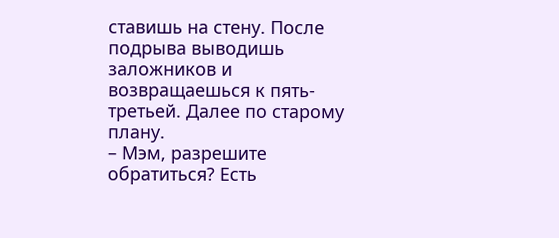ставишь на стену. После подрыва выводишь заложников и возвращаешься к пять-третьей. Далее по старому плану.
– Мэм, разрешите обратиться? Есть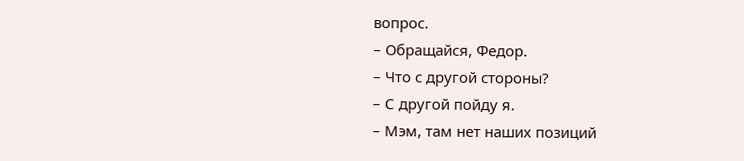вопрос.
– Обращайся, Федор.
– Что с другой стороны?
– С другой пойду я.
– Мэм, там нет наших позиций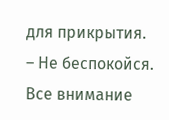для прикрытия.
– Не беспокойся. Все внимание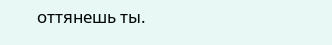оттянешь ты.